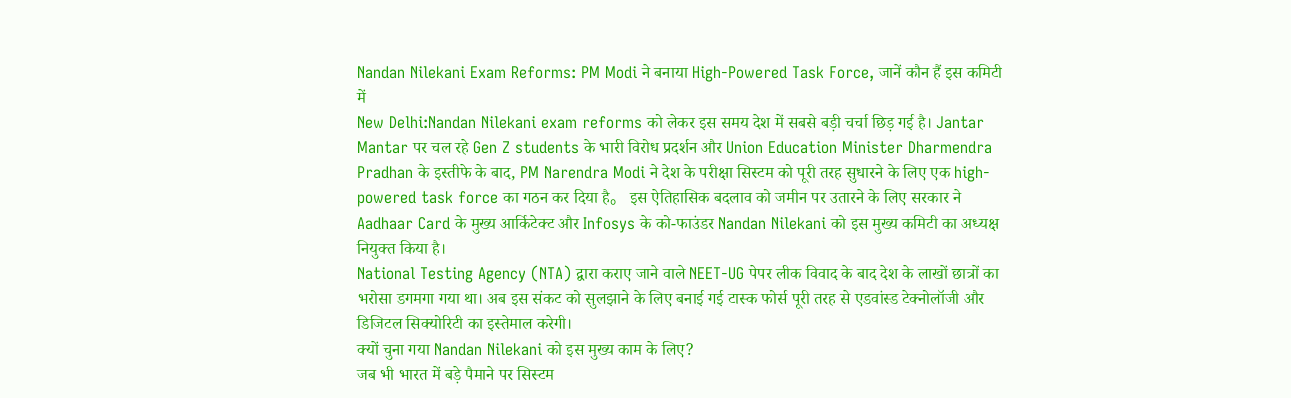Nandan Nilekani Exam Reforms: PM Modi ने बनाया High-Powered Task Force, जानें कौन हैं इस कमिटी में
New Delhi:Nandan Nilekani exam reforms को लेकर इस समय देश में सबसे बड़ी चर्चा छिड़ गई है। Jantar Mantar पर चल रहे Gen Z students के भारी विरोध प्रदर्शन और Union Education Minister Dharmendra Pradhan के इस्तीफे के बाद, PM Narendra Modi ने देश के परीक्षा सिस्टम को पूरी तरह सुधारने के लिए एक high-powered task force का गठन कर दिया है。 इस ऐतिहासिक बदलाव को जमीन पर उतारने के लिए सरकार ने Aadhaar Card के मुख्य आर्किटेक्ट और Infosys के को-फाउंडर Nandan Nilekani को इस मुख्य कमिटी का अध्यक्ष नियुक्त किया है।
National Testing Agency (NTA) द्वारा कराए जाने वाले NEET-UG पेपर लीक विवाद के बाद देश के लाखों छात्रों का भरोसा डगमगा गया था। अब इस संकट को सुलझाने के लिए बनाई गई टास्क फोर्स पूरी तरह से एडवांस्ड टेक्नोलॉजी और डिजिटल सिक्योरिटी का इस्तेमाल करेगी।
क्यों चुना गया Nandan Nilekani को इस मुख्य काम के लिए?
जब भी भारत में बड़े पैमाने पर सिस्टम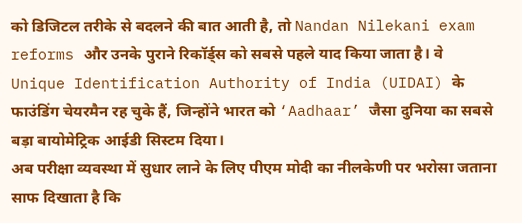को डिजिटल तरीके से बदलने की बात आती है, तो Nandan Nilekani exam reforms और उनके पुराने रिकॉर्ड्स को सबसे पहले याद किया जाता है। वे Unique Identification Authority of India (UIDAI) के फाउंडिंग चेयरमैन रह चुके हैं, जिन्होंने भारत को ‘Aadhaar’ जैसा दुनिया का सबसे बड़ा बायोमेट्रिक आईडी सिस्टम दिया।
अब परीक्षा व्यवस्था में सुधार लाने के लिए पीएम मोदी का नीलकेणी पर भरोसा जताना साफ दिखाता है कि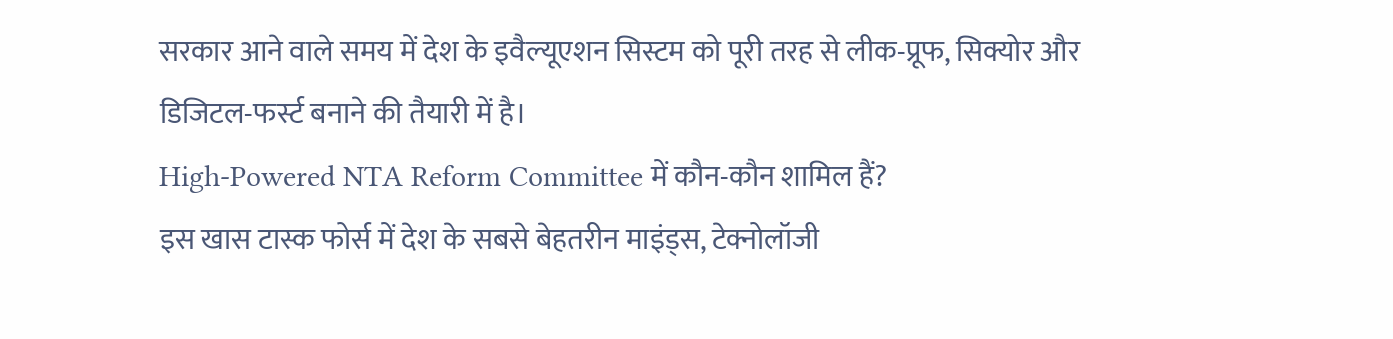सरकार आने वाले समय में देश के इवैल्यूएशन सिस्टम को पूरी तरह से लीक-प्रूफ, सिक्योर और डिजिटल-फर्स्ट बनाने की तैयारी में है।
High-Powered NTA Reform Committee में कौन-कौन शामिल हैं?
इस खास टास्क फोर्स में देश के सबसे बेहतरीन माइंड्स, टेक्नोलॉजी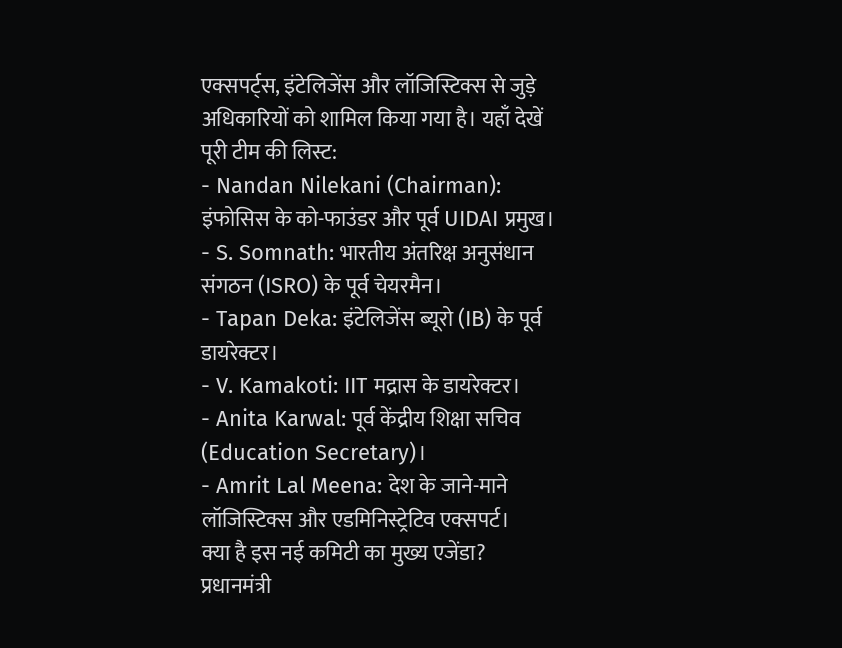एक्सपर्ट्स, इंटेलिजेंस और लॉजिस्टिक्स से जुड़े अधिकारियों को शामिल किया गया है। यहाँ देखें पूरी टीम की लिस्ट:
- Nandan Nilekani (Chairman): इंफोसिस के को-फाउंडर और पूर्व UIDAI प्रमुख।
- S. Somnath: भारतीय अंतरिक्ष अनुसंधान संगठन (ISRO) के पूर्व चेयरमैन।
- Tapan Deka: इंटेलिजेंस ब्यूरो (IB) के पूर्व डायरेक्टर।
- V. Kamakoti: IIT मद्रास के डायरेक्टर।
- Anita Karwal: पूर्व केंद्रीय शिक्षा सचिव (Education Secretary)।
- Amrit Lal Meena: देश के जाने-माने लॉजिस्टिक्स और एडमिनिस्ट्रेटिव एक्सपर्ट।
क्या है इस नई कमिटी का मुख्य एजेंडा?
प्रधानमंत्री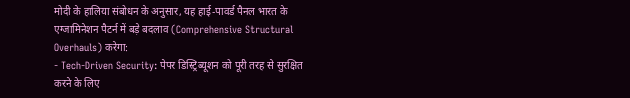मोदी के हालिया संबोधन के अनुसार, यह हाई-पावर्ड पैनल भारत के एग्जामिनेशन पैटर्न में बड़े बदलाव (Comprehensive Structural Overhauls) करेगा:
- Tech-Driven Security: पेपर डिस्ट्रिब्यूशन को पूरी तरह से सुरक्षित करने के लिए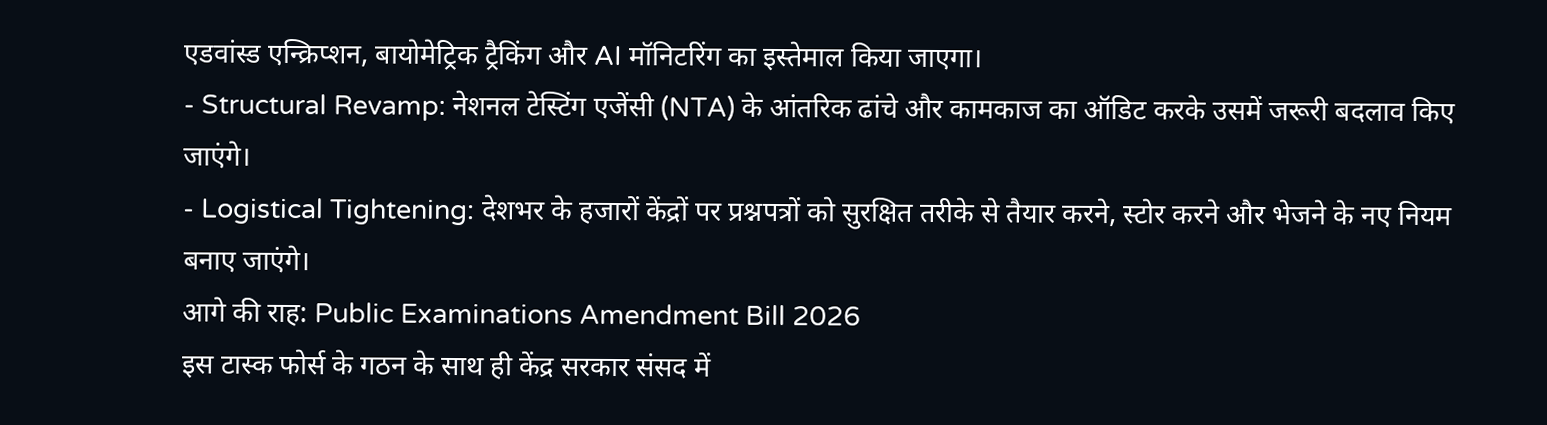एडवांस्ड एन्क्रिप्शन, बायोमेट्रिक ट्रैकिंग और AI मॉनिटरिंग का इस्तेमाल किया जाएगा।
- Structural Revamp: नेशनल टेस्टिंग एजेंसी (NTA) के आंतरिक ढांचे और कामकाज का ऑडिट करके उसमें जरूरी बदलाव किए जाएंगे।
- Logistical Tightening: देशभर के हजारों केंद्रों पर प्रश्नपत्रों को सुरक्षित तरीके से तैयार करने, स्टोर करने और भेजने के नए नियम बनाए जाएंगे।
आगे की राह: Public Examinations Amendment Bill 2026
इस टास्क फोर्स के गठन के साथ ही केंद्र सरकार संसद में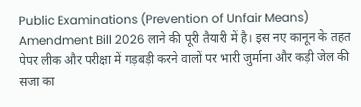Public Examinations (Prevention of Unfair Means) Amendment Bill 2026 लाने की पूरी तैयारी में है। इस नए कानून के तहत पेपर लीक और परीक्षा में गड़बड़ी करने वालों पर भारी जुर्माना और कड़ी जेल की सजा का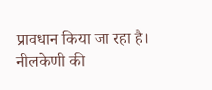प्रावधान किया जा रहा है। नीलकेणी की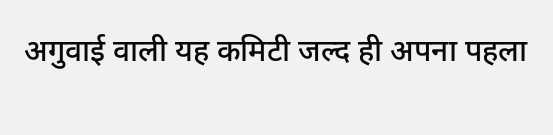अगुवाई वाली यह कमिटी जल्द ही अपना पहला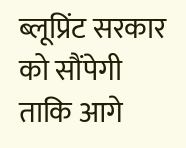ब्लूप्रिंट सरकार को सौंपेगी ताकि आगे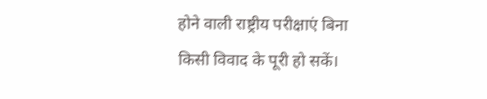होने वाली राष्ट्रीय परीक्षाएं बिना किसी विवाद के पूरी हो सकें।